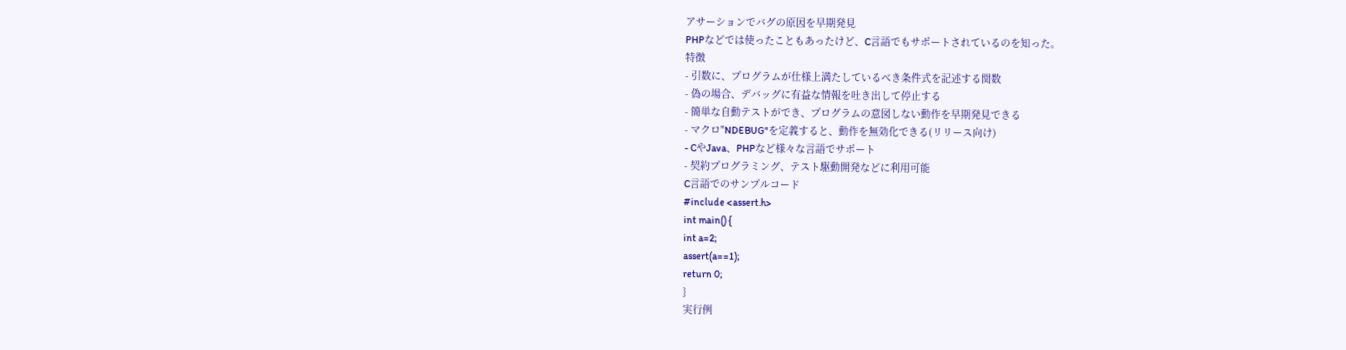アサーションでバグの原因を早期発見
PHPなどでは使ったこともあったけど、C言語でもサポートされているのを知った。
特徴
- 引数に、プログラムが仕様上満たしているべき条件式を記述する関数
- 偽の場合、デバッグに有益な情報を吐き出して停止する
- 簡単な自動テストができ、プログラムの意図しない動作を早期発見できる
- マクロ"NDEBUG"を定義すると、動作を無効化できる(リリース向け)
- CやJava、PHPなど様々な言語でサポート
- 契約プログラミング、テスト駆動開発などに利用可能
C言語でのサンプルコード
#include <assert.h>
int main() {
int a=2;
assert(a==1);
return 0;
}
実行例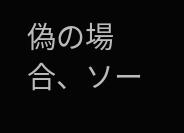偽の場合、ソー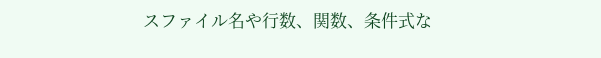スファイル名や行数、関数、条件式な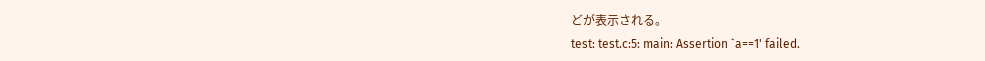どが表示される。
test: test.c:5: main: Assertion `a==1' failed.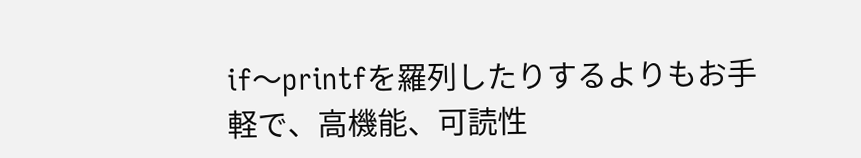if〜printfを羅列したりするよりもお手軽で、高機能、可読性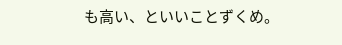も高い、といいことずくめ。